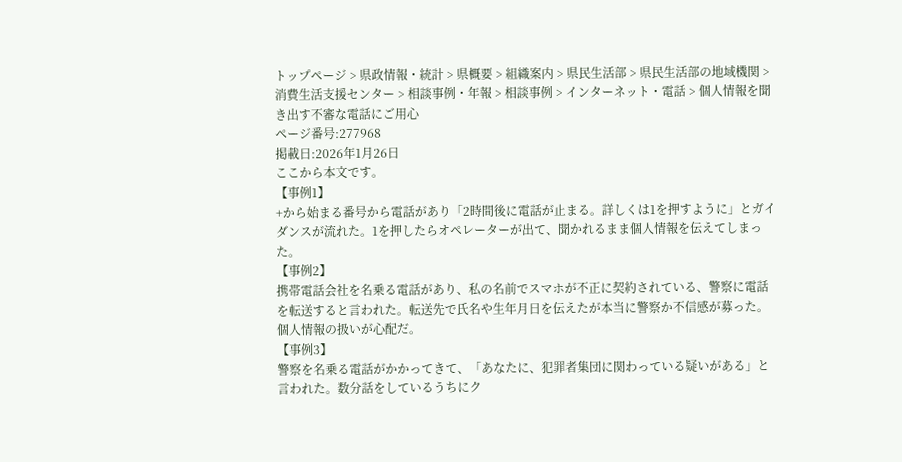トップページ > 県政情報・統計 > 県概要 > 組織案内 > 県民生活部 > 県民生活部の地域機関 > 消費生活支援センター > 相談事例・年報 > 相談事例 > インターネット・電話 > 個人情報を聞き出す不審な電話にご用心
ページ番号:277968
掲載日:2026年1月26日
ここから本文です。
【事例1】
+から始まる番号から電話があり「2時間後に電話が止まる。詳しくは1を押すように」とガイダンスが流れた。1を押したらオペレーターが出て、聞かれるまま個人情報を伝えてしまった。
【事例2】
携帯電話会社を名乗る電話があり、私の名前でスマホが不正に契約されている、警察に電話を転送すると言われた。転送先で氏名や生年月日を伝えたが本当に警察か不信感が募った。個人情報の扱いが心配だ。
【事例3】
警察を名乗る電話がかかってきて、「あなたに、犯罪者集団に関わっている疑いがある」と言われた。数分話をしているうちにク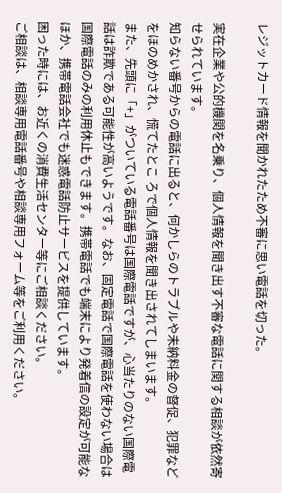レジットカード情報を聞かれたため不審に思い電話を切った。

実在企業や公的機関を名乗り、個人情報を聞き出す不審な電話に関する相談が依然寄せられています。
知らない番号からの電話に出ると、何かしらのトラブルや未納料金の督促、犯罪などをほのめかされ、慌てたとこ ろで個人情報を聞き出されてしまいます。
また、先頭に「+」がついている電話番号は国際電話ですが、心当たりのない国際電話は詐欺である可能性が高いようです。なお、固定電話で国際電話を使わない場合は国際電話のみの利用休止もできます。携帯電話でも端末により発着信の設定が可能なほか、携帯電話会社でも迷惑電話防止サービスを提供しています。
困った時には、お近くの消費生活センター等にご相談ください。
ご相談は、相談専用電話番号や相談専用フォーム等をご利用ください。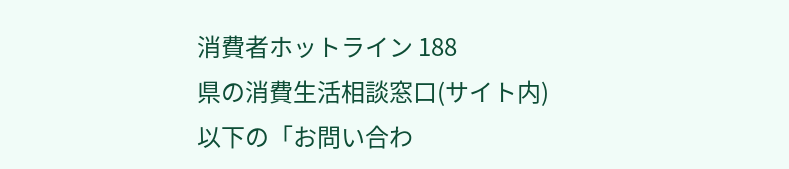消費者ホットライン 188
県の消費生活相談窓口(サイト内)
以下の「お問い合わ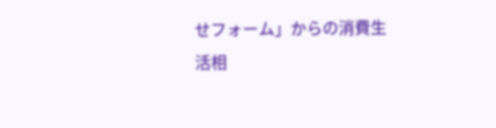せフォーム」からの消費生活相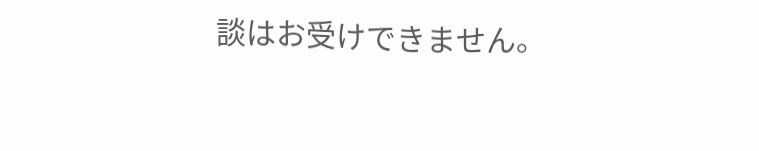談はお受けできません。